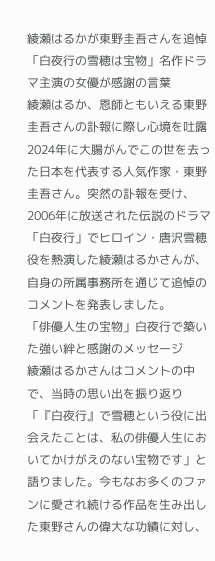綾瀬はるかが東野圭吾さんを追悼「白夜行の雪穂は宝物」名作ドラマ主演の女優が感謝の言葉
綾瀬はるか、恩師ともいえる東野圭吾さんの訃報に際し心境を吐露
2024年に大腸がんでこの世を去った日本を代表する人気作家・東野圭吾さん。突然の訃報を受け、2006年に放送された伝説のドラマ「白夜行」でヒロイン・唐沢雪穂役を熱演した綾瀬はるかさんが、自身の所属事務所を通じて追悼のコメントを発表しました。
「俳優人生の宝物」白夜行で築いた強い絆と感謝のメッセージ
綾瀬はるかさんはコメントの中で、当時の思い出を振り返り「『白夜行』で雪穂という役に出会えたことは、私の俳優人生においてかけがえのない宝物です」と語りました。今もなお多くのファンに愛され続ける作品を生み出した東野さんの偉大な功績に対し、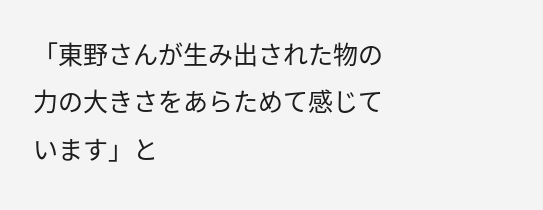「東野さんが生み出された物の力の大きさをあらためて感じています」と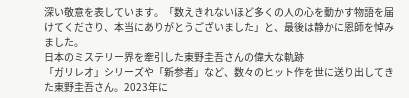深い敬意を表しています。「数えきれないほど多くの人の心を動かす物語を届けてくださり、本当にありがとうございました」と、最後は静かに恩師を悼みました。
日本のミステリー界を牽引した東野圭吾さんの偉大な軌跡
「ガリレオ」シリーズや「新参者」など、数々のヒット作を世に送り出してきた東野圭吾さん。2023年に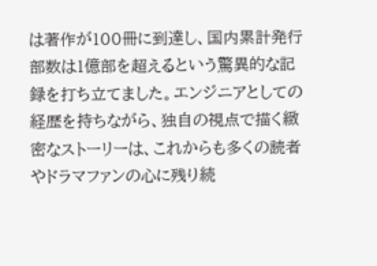は著作が100冊に到達し、国内累計発行部数は1億部を超えるという驚異的な記録を打ち立てました。エンジニアとしての経歴を持ちながら、独自の視点で描く緻密なストーリーは、これからも多くの読者やドラマファンの心に残り続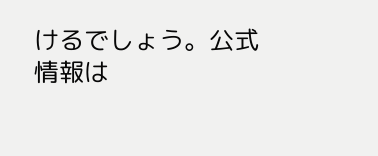けるでしょう。公式情報は